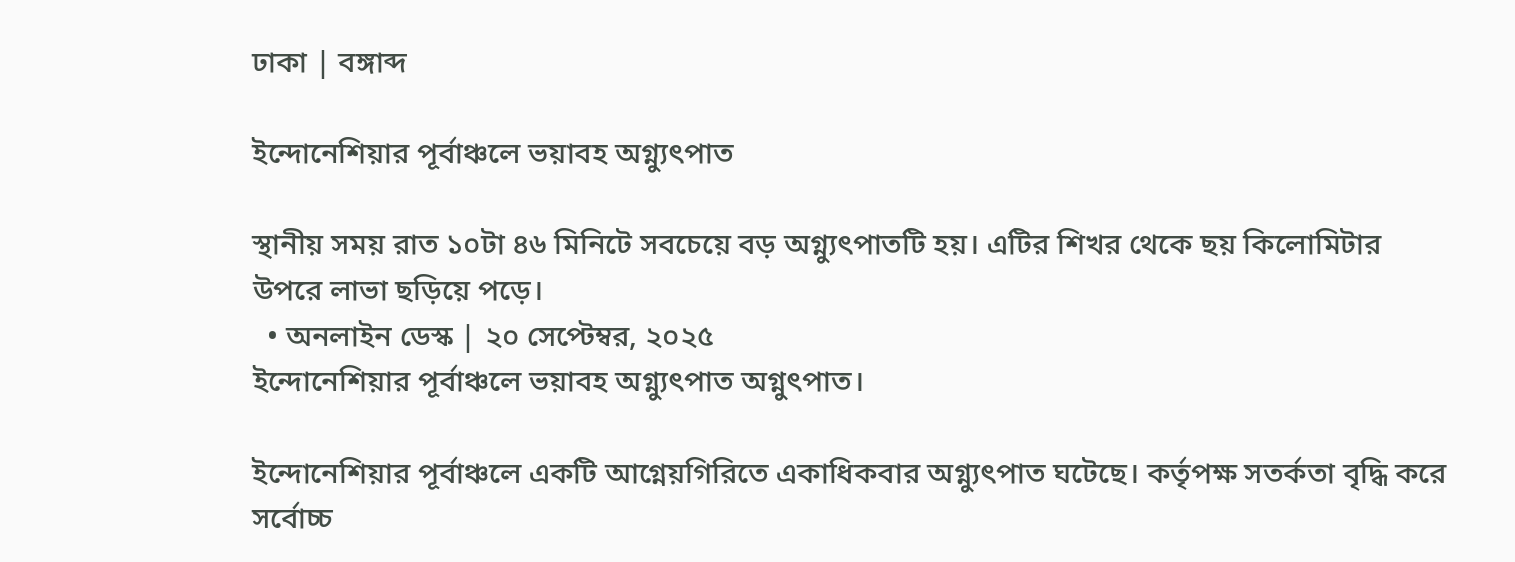ঢাকা | বঙ্গাব্দ

ইন্দোনেশিয়ার পূর্বাঞ্চলে ভয়াবহ অগ্ন্যুৎপাত

স্থানীয় সময় রাত ১০টা ৪৬ মিনিটে সবচেয়ে বড় অগ্ন্যুৎপাতটি হয়। এটির শিখর থেকে ছয় কিলোমিটার উপরে লাভা ছড়িয়ে পড়ে।
  • অনলাইন ডেস্ক | ২০ সেপ্টেম্বর, ২০২৫
ইন্দোনেশিয়ার পূর্বাঞ্চলে ভয়াবহ অগ্ন্যুৎপাত অগ্নুৎপাত।

ইন্দোনেশিয়ার পূর্বাঞ্চলে একটি আগ্নেয়গিরিতে একাধিকবার অগ্ন্যুৎপাত ঘটেছে। কর্তৃপক্ষ সতর্কতা বৃদ্ধি করে সর্বোচ্চ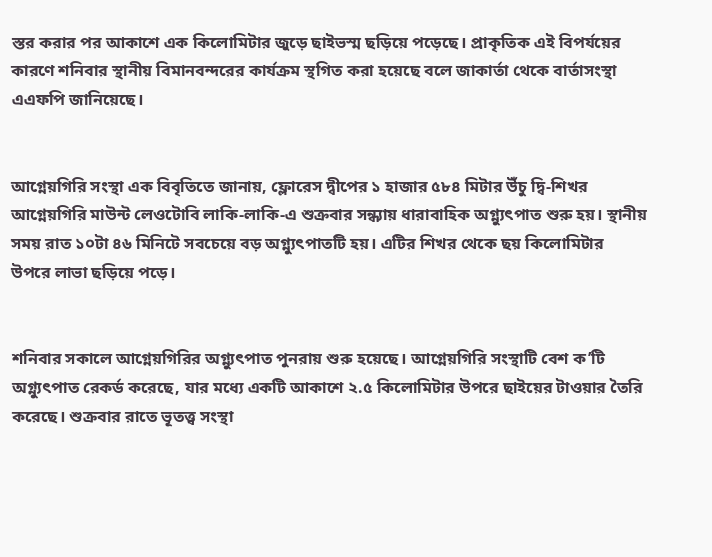স্তর করার পর আকাশে এক কিলোমিটার জুড়ে ছাইভস্ম ছড়িয়ে পড়েছে। প্রাকৃতিক এই বিপর্যয়ের কারণে শনিবার স্থানীয় বিমানবন্দরের কার্যক্রম স্থগিত করা হয়েছে বলে জাকার্তা থেকে বার্তাসংস্থা এএফপি জানিয়েছে।


আগ্নেয়গিরি সংস্থা এক বিবৃতিতে জানায়, ফ্লোরেস দ্বীপের ১ হাজার ৫৮৪ মিটার উঁচু দ্বি-শিখর আগ্নেয়গিরি মাউন্ট লেওটোবি লাকি-লাকি-এ শুক্রবার সন্ধ্যায় ধারাবাহিক অগ্ন্যুৎপাত শুরু হয়। স্থানীয় সময় রাত ১০টা ৪৬ মিনিটে সবচেয়ে বড় অগ্ন্যুৎপাতটি হয়। এটির শিখর থেকে ছয় কিলোমিটার উপরে লাভা ছড়িয়ে পড়ে।


শনিবার সকালে আগ্নেয়গিরির অগ্ন্যুৎপাত পুনরায় শুরু হয়েছে। আগ্নেয়গিরি সংস্থাটি বেশ ক’টি অগ্ন্যুৎপাত রেকর্ড করেছে, যার মধ্যে একটি আকাশে ২.৫ কিলোমিটার উপরে ছাইয়ের টাওয়ার তৈরি করেছে। শুক্রবার রাতে ভূতত্ত্ব সংস্থা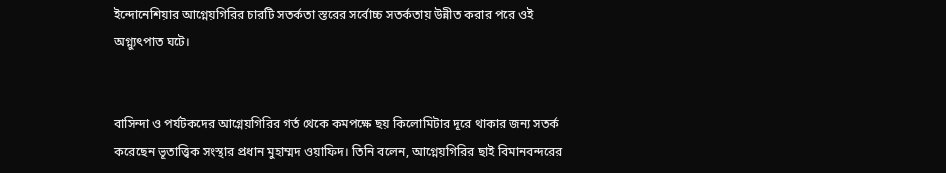ইন্দোনেশিয়ার আগ্নেয়গিরির চারটি সতর্কতা স্তরের সর্বোচ্চ সতর্কতায় উন্নীত করার পরে ওই অগ্ন্যুৎপাত ঘটে।


বাসিন্দা ও পর্যটকদের আগ্নেয়গিরির গর্ত থেকে কমপক্ষে ছয় কিলোমিটার দূরে থাকার জন্য সতর্ক করেছেন ভূতাত্ত্বিক সংস্থার প্রধান মুহাম্মদ ওয়াফিদ। তিনি বলেন, আগ্নেয়গিরির ছাই বিমানবন্দরের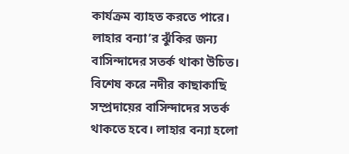কার্যক্রম ব্যাহত করতে পারে। লাহার বন্যা’র ঝুঁকির জন্য বাসিন্দাদের সতর্ক থাকা উচিত। বিশেষ করে নদীর কাছাকাছি সম্প্রদায়ের বাসিন্দাদের সতর্ক থাকতে হবে। লাহার বন্যা হলো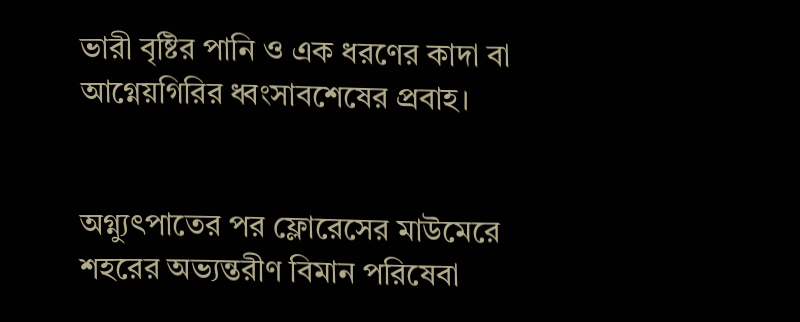ভারী বৃষ্টির পানি ও এক ধরণের কাদা বা আগ্নেয়গিরির ধ্বংসাবশেষের প্রবাহ।


অগ্ন্যুৎপাতের পর ফ্লোরেসের মাউমেরে শহরের অভ্যন্তরীণ বিমান পরিষেবা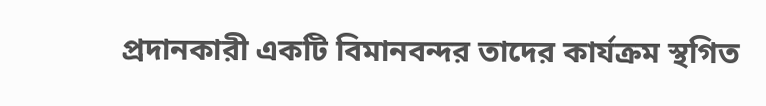প্রদানকারী একটি বিমানবন্দর তাদের কার্যক্রম স্থগিত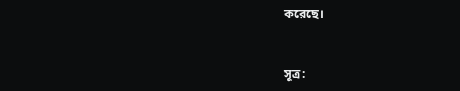করেছে।


সূত্র: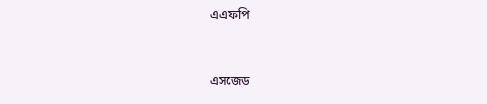এএফপি


এসজেড